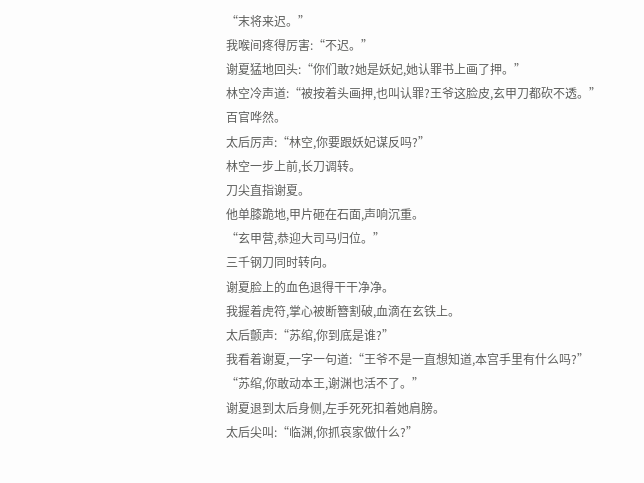“末将来迟。”
我喉间疼得厉害:“不迟。”
谢夏猛地回头:“你们敢?她是妖妃,她认罪书上画了押。”
林空冷声道:“被按着头画押,也叫认罪?王爷这脸皮,玄甲刀都砍不透。”
百官哗然。
太后厉声:“林空,你要跟妖妃谋反吗?”
林空一步上前,长刀调转。
刀尖直指谢夏。
他单膝跪地,甲片砸在石面,声响沉重。
“玄甲营,恭迎大司马归位。”
三千钢刀同时转向。
谢夏脸上的血色退得干干净净。
我握着虎符,掌心被断簪割破,血滴在玄铁上。
太后颤声:“苏绾,你到底是谁?”
我看着谢夏,一字一句道:“王爷不是一直想知道,本宫手里有什么吗?”
“苏绾,你敢动本王,谢渊也活不了。”
谢夏退到太后身侧,左手死死扣着她肩膀。
太后尖叫:“临渊,你抓哀家做什么?”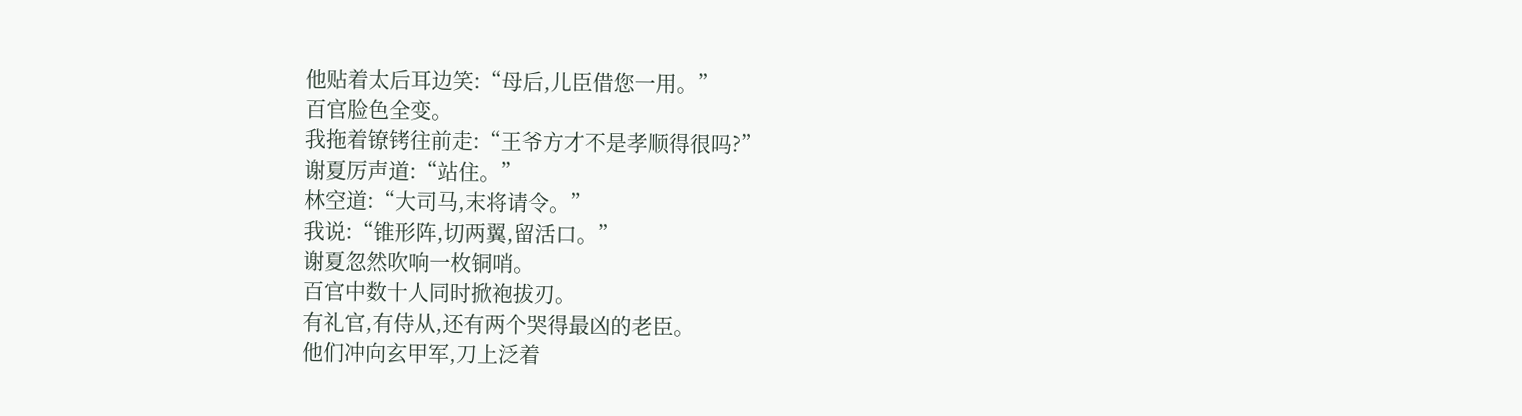他贴着太后耳边笑:“母后,儿臣借您一用。”
百官脸色全变。
我拖着镣铐往前走:“王爷方才不是孝顺得很吗?”
谢夏厉声道:“站住。”
林空道:“大司马,末将请令。”
我说:“锥形阵,切两翼,留活口。”
谢夏忽然吹响一枚铜哨。
百官中数十人同时掀袍拔刃。
有礼官,有侍从,还有两个哭得最凶的老臣。
他们冲向玄甲军,刀上泛着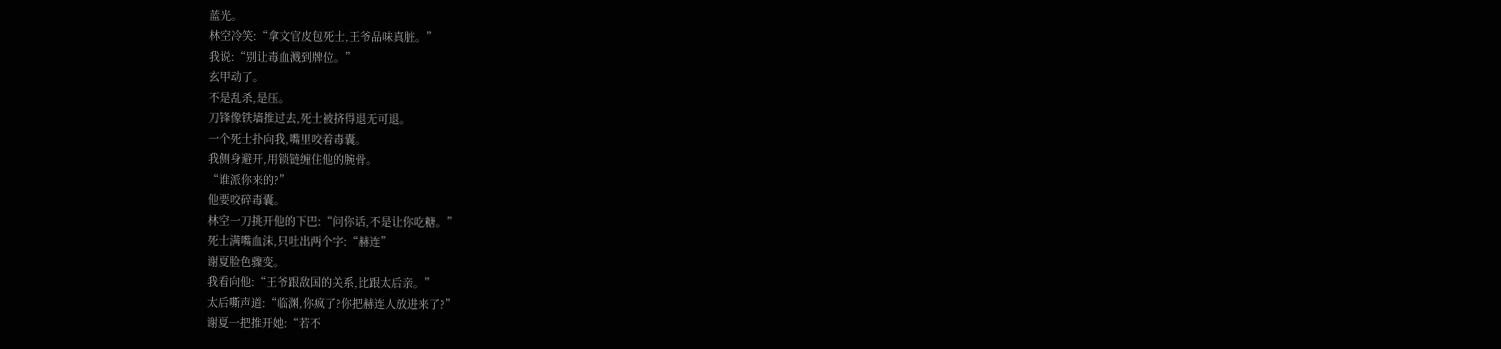蓝光。
林空冷笑:“拿文官皮包死士,王爷品味真脏。”
我说:“别让毒血溅到牌位。”
玄甲动了。
不是乱杀,是压。
刀锋像铁墙推过去,死士被挤得退无可退。
一个死士扑向我,嘴里咬着毒囊。
我侧身避开,用锁链缠住他的腕骨。
“谁派你来的?”
他要咬碎毒囊。
林空一刀挑开他的下巴:“问你话,不是让你吃糖。”
死士满嘴血沫,只吐出两个字:“赫连”
谢夏脸色骤变。
我看向他:“王爷跟敌国的关系,比跟太后亲。”
太后嘶声道:“临渊,你疯了?你把赫连人放进来了?”
谢夏一把推开她:“若不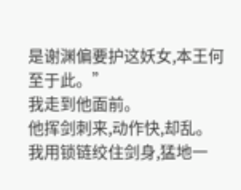是谢渊偏要护这妖女,本王何至于此。”
我走到他面前。
他挥剑刺来,动作快,却乱。
我用锁链绞住剑身,猛地一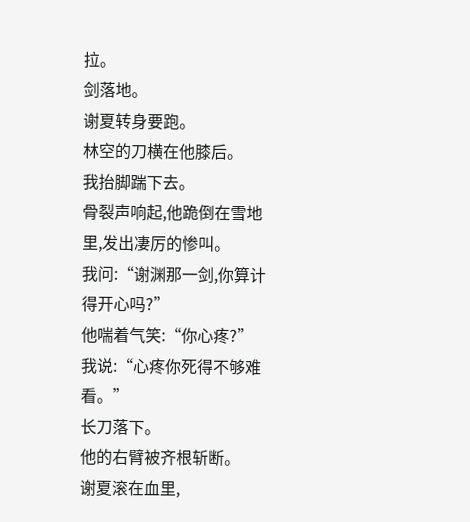拉。
剑落地。
谢夏转身要跑。
林空的刀横在他膝后。
我抬脚踹下去。
骨裂声响起,他跪倒在雪地里,发出凄厉的惨叫。
我问:“谢渊那一剑,你算计得开心吗?”
他喘着气笑:“你心疼?”
我说:“心疼你死得不够难看。”
长刀落下。
他的右臂被齐根斩断。
谢夏滚在血里,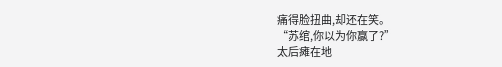痛得脸扭曲,却还在笑。
“苏绾,你以为你赢了?”
太后瘫在地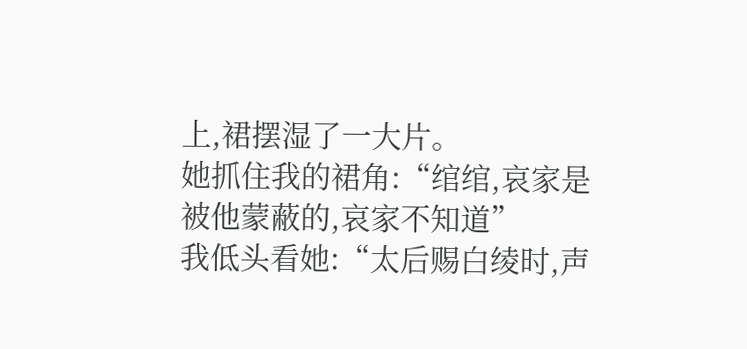上,裙摆湿了一大片。
她抓住我的裙角:“绾绾,哀家是被他蒙蔽的,哀家不知道”
我低头看她:“太后赐白绫时,声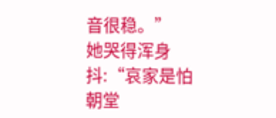音很稳。”
她哭得浑身抖:“哀家是怕朝堂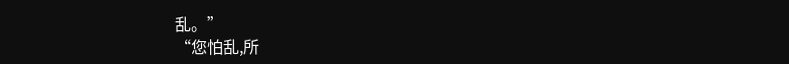乱。”
“您怕乱,所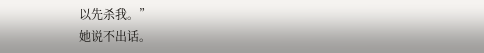以先杀我。”
她说不出话。